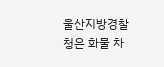울산지방경찰청은 화물 차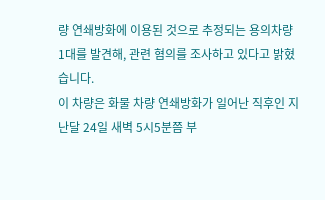량 연쇄방화에 이용된 것으로 추정되는 용의차량 1대를 발견해, 관련 혐의를 조사하고 있다고 밝혔습니다.
이 차량은 화물 차량 연쇄방화가 일어난 직후인 지난달 24일 새벽 5시5분쯤 부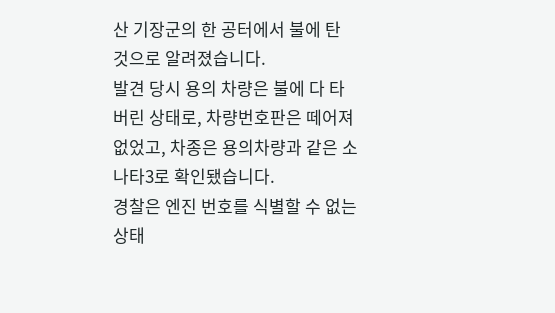산 기장군의 한 공터에서 불에 탄 것으로 알려졌습니다.
발견 당시 용의 차량은 불에 다 타버린 상태로, 차량번호판은 떼어져 없었고, 차종은 용의차량과 같은 소나타3로 확인됐습니다.
경찰은 엔진 번호를 식별할 수 없는 상태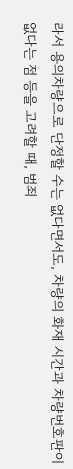라서 용의차량으로 단정할 수는 없다면서도, 차량의 화재 시간과 차량번호판이 없다는 점 등을 고려할 때, 범죄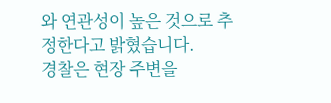와 연관성이 높은 것으로 추정한다고 밝혔습니다.
경찰은 현장 주변을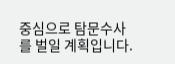중심으로 탐문수사를 벌일 계획입니다.